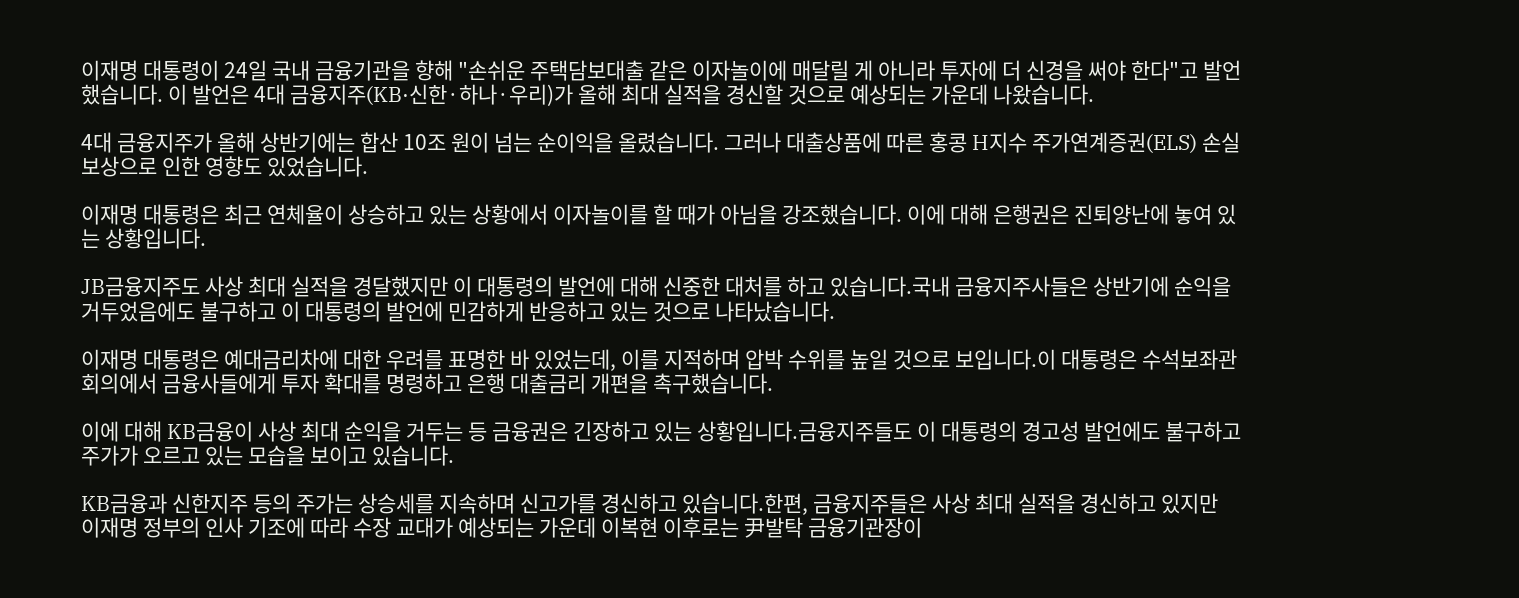이재명 대통령이 24일 국내 금융기관을 향해 "손쉬운 주택담보대출 같은 이자놀이에 매달릴 게 아니라 투자에 더 신경을 써야 한다"고 발언했습니다. 이 발언은 4대 금융지주(KB·신한·하나·우리)가 올해 최대 실적을 경신할 것으로 예상되는 가운데 나왔습니다.

4대 금융지주가 올해 상반기에는 합산 10조 원이 넘는 순이익을 올렸습니다. 그러나 대출상품에 따른 홍콩 H지수 주가연계증권(ELS) 손실 보상으로 인한 영향도 있었습니다.

이재명 대통령은 최근 연체율이 상승하고 있는 상황에서 이자놀이를 할 때가 아님을 강조했습니다. 이에 대해 은행권은 진퇴양난에 놓여 있는 상황입니다.

JB금융지주도 사상 최대 실적을 경달했지만 이 대통령의 발언에 대해 신중한 대처를 하고 있습니다.국내 금융지주사들은 상반기에 순익을 거두었음에도 불구하고 이 대통령의 발언에 민감하게 반응하고 있는 것으로 나타났습니다.

이재명 대통령은 예대금리차에 대한 우려를 표명한 바 있었는데, 이를 지적하며 압박 수위를 높일 것으로 보입니다.이 대통령은 수석보좌관회의에서 금융사들에게 투자 확대를 명령하고 은행 대출금리 개편을 촉구했습니다.

이에 대해 KB금융이 사상 최대 순익을 거두는 등 금융권은 긴장하고 있는 상황입니다.금융지주들도 이 대통령의 경고성 발언에도 불구하고 주가가 오르고 있는 모습을 보이고 있습니다.

KB금융과 신한지주 등의 주가는 상승세를 지속하며 신고가를 경신하고 있습니다.한편, 금융지주들은 사상 최대 실적을 경신하고 있지만 이재명 정부의 인사 기조에 따라 수장 교대가 예상되는 가운데 이복현 이후로는 尹발탁 금융기관장이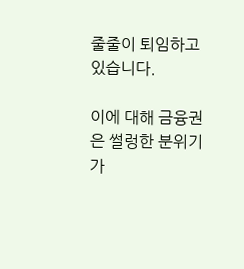줄줄이 퇴임하고 있습니다.

이에 대해 금융권은 썰렁한 분위기가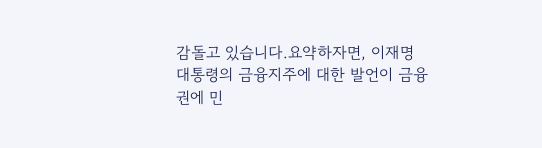감돌고 있습니다.요약하자면, 이재명 대통령의 금융지주에 대한 발언이 금융권에 민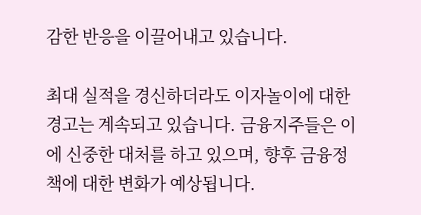감한 반응을 이끌어내고 있습니다.

최대 실적을 경신하더라도 이자놀이에 대한 경고는 계속되고 있습니다. 금융지주들은 이에 신중한 대처를 하고 있으며, 향후 금융정책에 대한 변화가 예상됩니다.